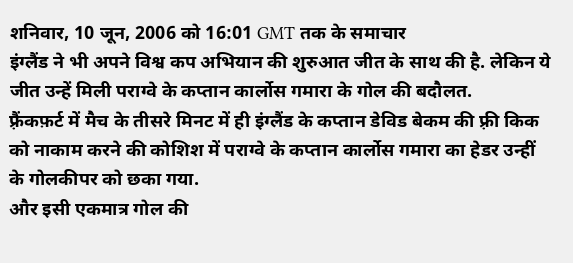शनिवार, 10 जून, 2006 को 16:01 GMT तक के समाचार
इंग्लैंड ने भी अपने विश्व कप अभियान की शुरुआत जीत के साथ की है. लेकिन ये जीत उन्हें मिली पराग्वे के कप्तान कार्लोस गमारा के गोल की बदौलत.
फ़्रैंकफ़र्ट में मैच के तीसरे मिनट में ही इंग्लैंड के कप्तान डेविड बेकम की फ़्री किक को नाकाम करने की कोशिश में पराग्वे के कप्तान कार्लोस गमारा का हेडर उन्हीं के गोलकीपर को छका गया.
और इसी एकमात्र गोल की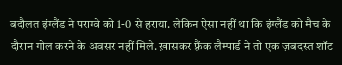बदौलत इंग्लैंड ने पराग्वे को 1-0 से हराया. लेकिन ऐसा नहीं था कि इंग्लैंड को मैच के दौरान गोल करने के अवसर नहीं मिले. ख़ासकर फ़्रैंक लैम्पार्ड ने तो एक ज़बदस्त शॉट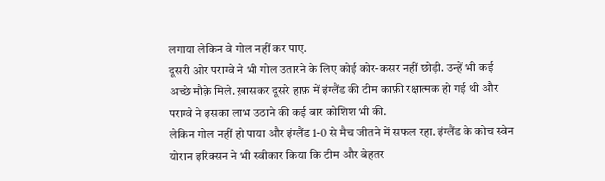लगाया लेकिन वे गोल नहीं कर पाए.
दूसरी ओर पराग्वे ने भी गोल उतारने के लिए कोई कोर-कसर नहीं छोड़ी. उन्हें भी कई अच्छे मौक़े मिले. ख़ासकर दूसरे हाफ़ में इंग्लैंड की टीम काफ़ी रक्षात्मक हो गई थी और पराग्वे ने इसका लाभ उठाने की कई बार कोशिश भी की.
लेकिन गोल नहीं हो पाया और इंग्लैंड 1-0 से मैच जीतने में सफल रहा. इंग्लैंड के कोच स्वेन योरान इरिक्सन ने भी स्वीकार किया कि टीम और बेहतर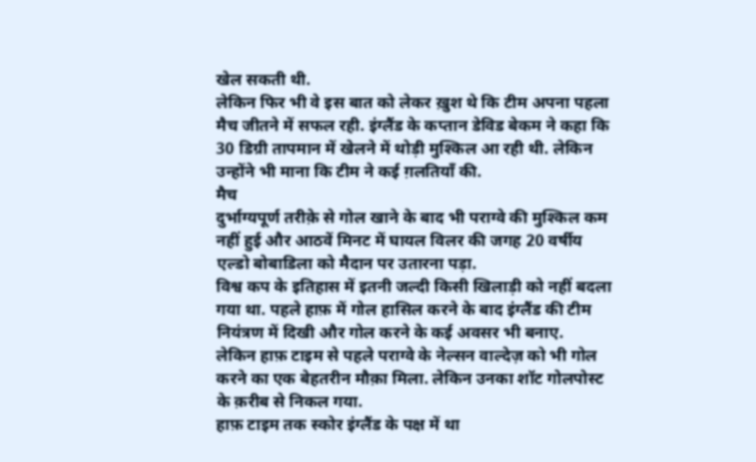खेल सकती थी.
लेकिन फिर भी वे इस बात को लेकर ख़ुश थे कि टीम अपना पहला मैच जीतने में सफल रही. इंग्लैंड के कप्तान डेविड बेकम ने कहा कि 30 डिग्री तापमान में खेलने में थोड़ी मुश्किल आ रही थी. लेकिन उन्होंने भी माना कि टीम ने कई ग़लतियाँ की.
मैच
दुर्भाग्यपूर्ण तरीक़े से गोल खाने के बाद भी पराग्वे की मुश्किल कम नहीं हुई और आठवें मिनट में घायल विलर की जगह 20 वर्षीय एल्डो बोबाडिला को मैदान पर उतारना पड़ा.
विश्व कप के इतिहास में इतनी जल्दी किसी खिलाड़ी को नहीं बदला गया था. पहले हाफ़ में गोल हासिल करने के बाद इंग्लैंड की टीम नियंत्रण में दिखी और गोल करने के कई अवसर भी बनाए.
लेकिन हाफ़ टाइम से पहले पराग्वे के नेल्सन वाल्देज़ को भी गोल करने का एक बेहतरीन मौक़ा मिला. लेकिन उनका शॉट गोलपोस्ट के क़रीब से निकल गया.
हाफ़ टाइम तक स्कोर इंग्लैंड के पक्ष में था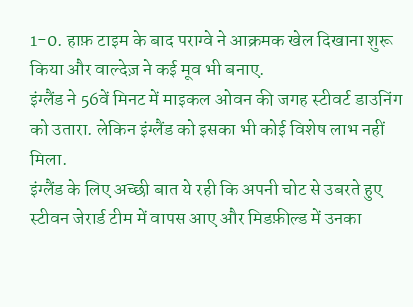1-0. हाफ़ टाइम के बाद पराग्वे ने आक्रमक खेल दिखाना शुरू किया और वाल्देज़ ने कई मूव भी बनाए.
इंग्लैंड ने 56वें मिनट में माइकल ओवन की जगह स्टीवर्ट डाउनिंग को उतारा. लेकिन इंग्लैंड को इसका भी कोई विशेष लाभ नहीं मिला.
इंग्लैंड के लिए अच्छी बात ये रही कि अपनी चोट से उबरते हुए स्टीवन जेरार्ड टीम में वापस आए और मिडफ़ील्ड में उनका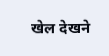खेल देखने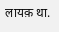लायक़ था.